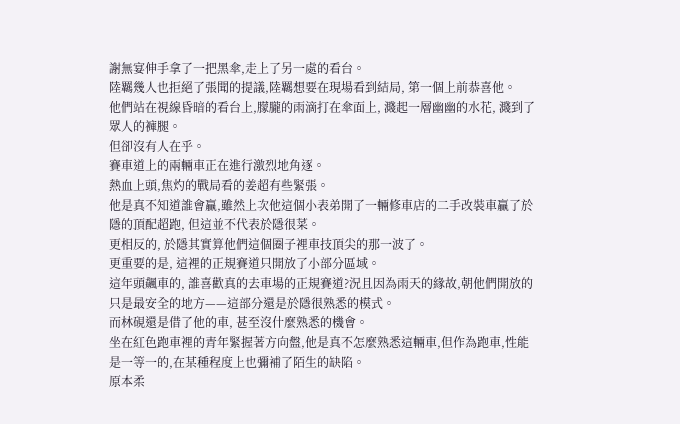謝無宴伸手拿了一把黑傘,走上了另一處的看台。
陸羈幾人也拒絕了張聞的提議,陸羈想要在現場看到結局, 第一個上前恭喜他。
他們站在視線昏暗的看台上,朦朧的雨滴打在傘面上, 濺起一層幽幽的水花, 濺到了眾人的褲腿。
但卻沒有人在乎。
賽車道上的兩輛車正在進行激烈地角逐。
熱血上頭,焦灼的戰局看的姜超有些緊張。
他是真不知道誰會贏,雖然上次他這個小表弟開了一輛修車店的二手改裝車贏了於隱的頂配超跑, 但這並不代表於隱很菜。
更相反的, 於隱其實算他們這個圈子裡車技頂尖的那一波了。
更重要的是, 這裡的正規賽道只開放了小部分區域。
這年頭飆車的, 誰喜歡真的去車場的正規賽道?況且因為雨天的緣故,朝他們開放的只是最安全的地方——這部分還是於隱很熟悉的模式。
而林硯還是借了他的車, 甚至沒什麼熟悉的機會。
坐在紅色跑車裡的青年緊握著方向盤,他是真不怎麼熟悉這輛車,但作為跑車,性能是一等一的,在某種程度上也彌補了陌生的缺陷。
原本柔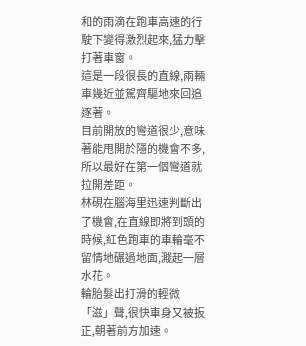和的雨滴在跑車高速的行駛下變得激烈起來,猛力擊打著車窗。
這是一段很長的直線,兩輛車幾近並駕齊驅地來回追逐著。
目前開放的彎道很少,意味著能甩開於隱的機會不多,所以最好在第一個彎道就拉開差距。
林硯在腦海里迅速判斷出了機會,在直線即將到頭的時候,紅色跑車的車輪毫不留情地碾過地面,濺起一層水花。
輪胎髮出打滑的輕微「滋」聲,很快車身又被扳正,朝著前方加速。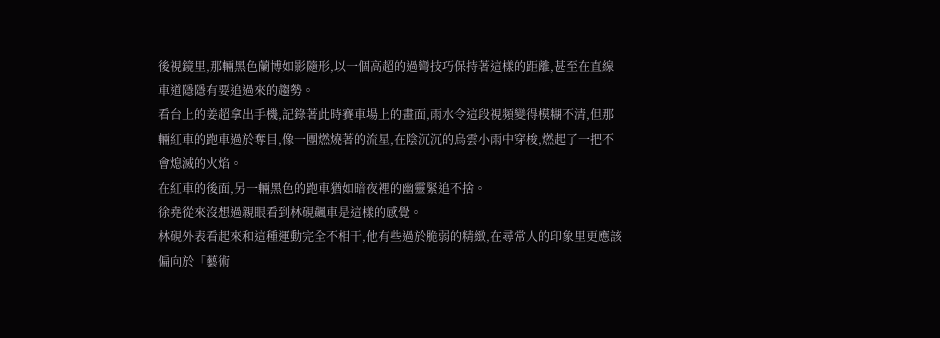後視鏡里,那輛黑色蘭博如影隨形,以一個高超的過彎技巧保持著這樣的距離,甚至在直線車道隱隱有要追過來的趨勢。
看台上的姜超拿出手機,記錄著此時賽車場上的畫面,雨水令這段視頻變得模糊不清,但那輛紅車的跑車過於奪目,像一團燃燒著的流星,在陰沉沉的烏雲小雨中穿梭,燃起了一把不會熄滅的火焰。
在紅車的後面,另一輛黑色的跑車猶如暗夜裡的幽靈緊追不捨。
徐堯從來沒想過親眼看到林硯飆車是這樣的感覺。
林硯外表看起來和這種運動完全不相干,他有些過於脆弱的精緻,在尋常人的印象里更應該偏向於「藝術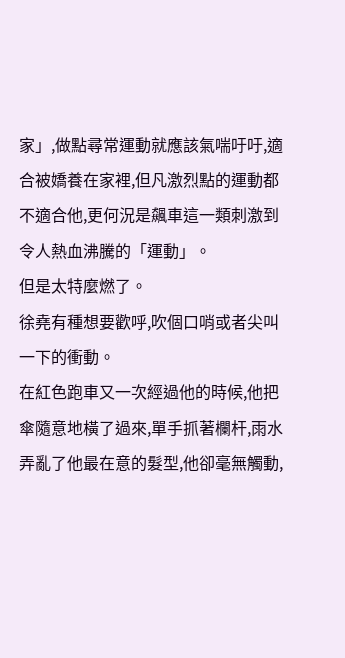家」,做點尋常運動就應該氣喘吁吁,適合被嬌養在家裡,但凡激烈點的運動都不適合他,更何況是飆車這一類刺激到令人熱血沸騰的「運動」。
但是太特麼燃了。
徐堯有種想要歡呼,吹個口哨或者尖叫一下的衝動。
在紅色跑車又一次經過他的時候,他把傘隨意地橫了過來,單手抓著欄杆,雨水弄亂了他最在意的髮型,他卻毫無觸動,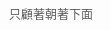只顧著朝著下面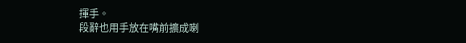揮手。
段辭也用手放在嘴前擴成喇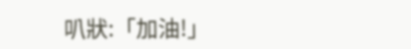叭狀:「加油!」